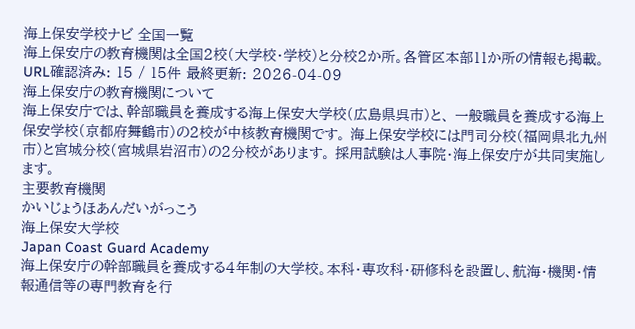海上保安学校ナビ 全国一覧
海上保安庁の教育機関は全国2校(大学校・学校)と分校2か所。各管区本部11か所の情報も掲載。
URL確認済み: 15 / 15件 最終更新: 2026-04-09
海上保安庁の教育機関について
海上保安庁では、幹部職員を養成する海上保安大学校(広島県呉市)と、 一般職員を養成する海上保安学校(京都府舞鶴市)の2校が中核教育機関です。 海上保安学校には門司分校(福岡県北九州市)と宮城分校(宮城県岩沼市)の2分校があります。 採用試験は人事院・海上保安庁が共同実施します。
主要教育機関
かいじょうほあんだいがっこう
海上保安大学校
Japan Coast Guard Academy
海上保安庁の幹部職員を養成する4年制の大学校。本科・専攻科・研修科を設置し、航海・機関・情報通信等の専門教育を行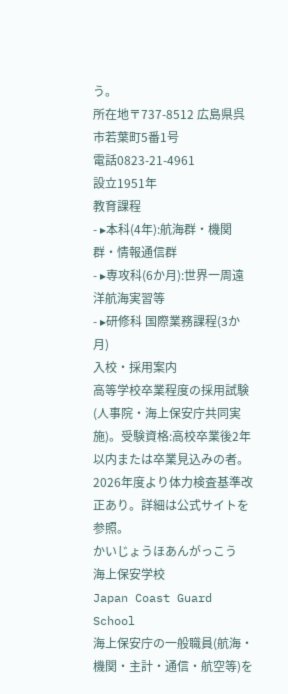う。
所在地〒737-8512 広島県呉市若葉町5番1号
電話0823-21-4961
設立1951年
教育課程
- ▸本科(4年):航海群・機関群・情報通信群
- ▸専攻科(6か月):世界一周遠洋航海実習等
- ▸研修科 国際業務課程(3か月)
入校・採用案内
高等学校卒業程度の採用試験(人事院・海上保安庁共同実施)。受験資格:高校卒業後2年以内または卒業見込みの者。
2026年度より体力検査基準改正あり。詳細は公式サイトを参照。
かいじょうほあんがっこう
海上保安学校
Japan Coast Guard School
海上保安庁の一般職員(航海・機関・主計・通信・航空等)を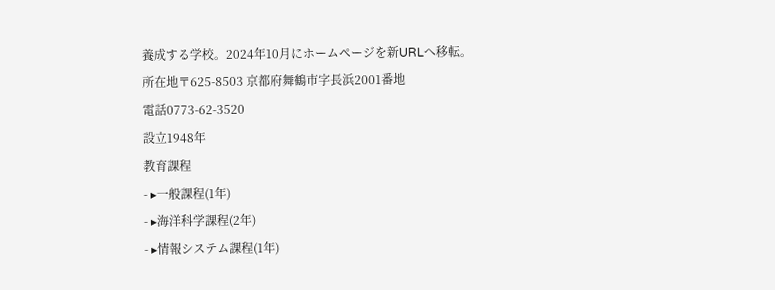養成する学校。2024年10月にホームページを新URLへ移転。
所在地〒625-8503 京都府舞鶴市字長浜2001番地
電話0773-62-3520
設立1948年
教育課程
- ▸一般課程(1年)
- ▸海洋科学課程(2年)
- ▸情報システム課程(1年)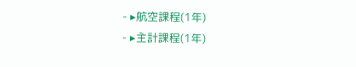- ▸航空課程(1年)
- ▸主計課程(1年)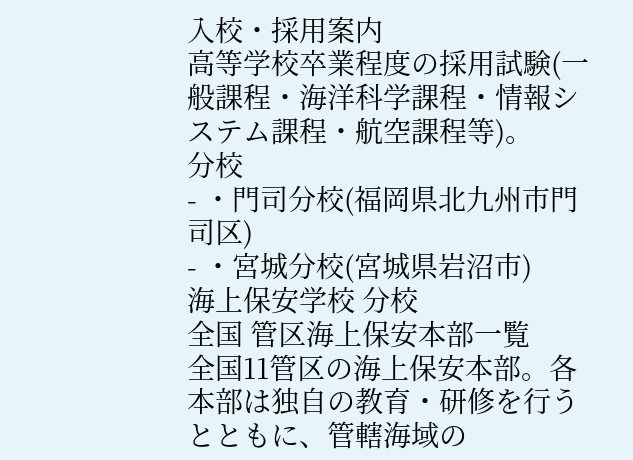入校・採用案内
高等学校卒業程度の採用試験(一般課程・海洋科学課程・情報システム課程・航空課程等)。
分校
- ・門司分校(福岡県北九州市門司区)
- ・宮城分校(宮城県岩沼市)
海上保安学校 分校
全国 管区海上保安本部一覧
全国11管区の海上保安本部。各本部は独自の教育・研修を行うとともに、管轄海域の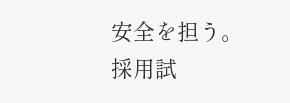安全を担う。
採用試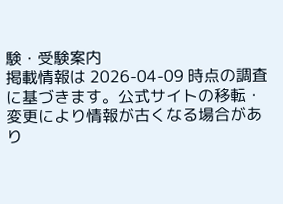験・受験案内
掲載情報は 2026-04-09 時点の調査に基づきます。公式サイトの移転・変更により情報が古くなる場合があり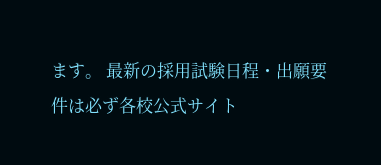ます。 最新の採用試験日程・出願要件は必ず各校公式サイト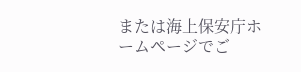または海上保安庁ホームページでご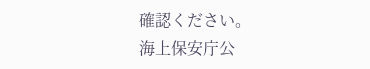確認ください。
海上保安庁公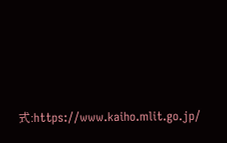式:https://www.kaiho.mlit.go.jp/